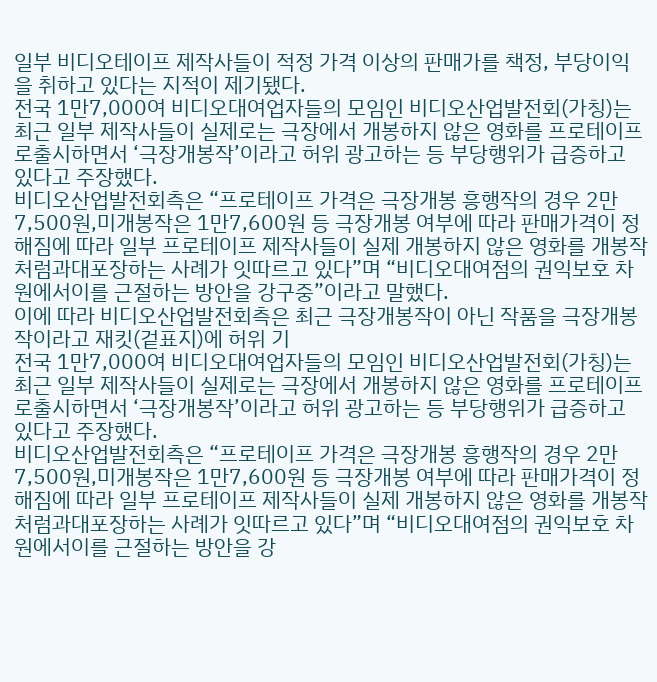일부 비디오테이프 제작사들이 적정 가격 이상의 판매가를 책정, 부당이익을 취하고 있다는 지적이 제기됐다.
전국 1만7,000여 비디오대여업자들의 모임인 비디오산업발전회(가칭)는 최근 일부 제작사들이 실제로는 극장에서 개봉하지 않은 영화를 프로테이프로출시하면서 ‘극장개봉작’이라고 허위 광고하는 등 부당행위가 급증하고 있다고 주장했다.
비디오산업발전회측은 “프로테이프 가격은 극장개봉 흥행작의 경우 2만 7,500원,미개봉작은 1만7,600원 등 극장개봉 여부에 따라 판매가격이 정해짐에 따라 일부 프로테이프 제작사들이 실제 개봉하지 않은 영화를 개봉작처럼과대포장하는 사례가 잇따르고 있다”며 “비디오대여점의 권익보호 차원에서이를 근절하는 방안을 강구중”이라고 말했다.
이에 따라 비디오산업발전회측은 최근 극장개봉작이 아닌 작품을 극장개봉작이라고 재킷(겉표지)에 허위 기
전국 1만7,000여 비디오대여업자들의 모임인 비디오산업발전회(가칭)는 최근 일부 제작사들이 실제로는 극장에서 개봉하지 않은 영화를 프로테이프로출시하면서 ‘극장개봉작’이라고 허위 광고하는 등 부당행위가 급증하고 있다고 주장했다.
비디오산업발전회측은 “프로테이프 가격은 극장개봉 흥행작의 경우 2만 7,500원,미개봉작은 1만7,600원 등 극장개봉 여부에 따라 판매가격이 정해짐에 따라 일부 프로테이프 제작사들이 실제 개봉하지 않은 영화를 개봉작처럼과대포장하는 사례가 잇따르고 있다”며 “비디오대여점의 권익보호 차원에서이를 근절하는 방안을 강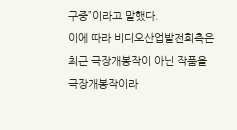구중”이라고 말했다.
이에 따라 비디오산업발전회측은 최근 극장개봉작이 아닌 작품을 극장개봉작이라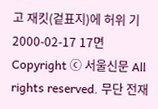고 재킷(겉표지)에 허위 기
2000-02-17 17면
Copyright ⓒ 서울신문 All rights reserved. 무단 전재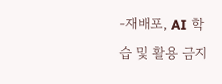-재배포, AI 학습 및 활용 금지